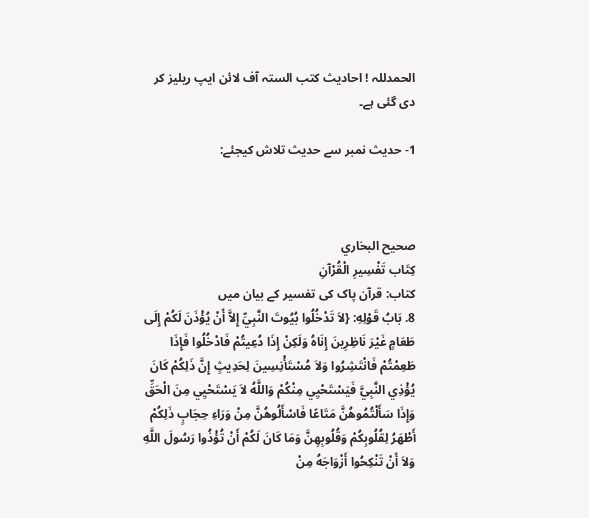الحمدللہ ! احادیث کتب الستہ آف لائن ایپ ریلیز کر دی گئی ہے۔

1- حدیث نمبر سے حدیث تلاش کیجئے:



صحيح البخاري
كِتَاب تَفْسِيرِ الْقُرْآنِ
کتاب: قرآن پاک کی تفسیر کے بیان میں
8. بَابُ قَوْلِهِ: {لاَ تَدْخُلُوا بُيُوتَ النَّبِيِّ إِلاَّ أَنْ يُؤْذَنَ لَكُمْ إِلَى طَعَامٍ غَيْرَ نَاظِرِينَ إِنَاهُ وَلَكِنْ إِذَا دُعِيتُمْ فَادْخُلُوا فَإِذَا طَعِمْتُمْ فَانْتَشِرُوا وَلاَ مُسْتَأْنِسِينَ لِحَدِيثٍ إِنَّ ذَلِكُمْ كَانَ يُؤْذِي النَّبِيَّ فَيَسْتَحْيِي مِنْكُمْ وَاللَّهُ لاَ يَسْتَحْيِي مِنَ الْحَقِّ وَإِذَا سَأَلْتُمُوهُنَّ مَتَاعًا فَاسْأَلُوهُنَّ مِنْ وَرَاءِ حِجَابٍ ذَلِكُمْ أَطْهَرُ لِقُلُوبِكُمْ وَقُلُوبِهِنَّ وَمَا كَانَ لَكُمْ أَنْ تُؤْذُوا رَسُولَ اللَّهِ وَلاَ أَنْ تَنْكِحُوا أَزْوَاجَهُ مِنْ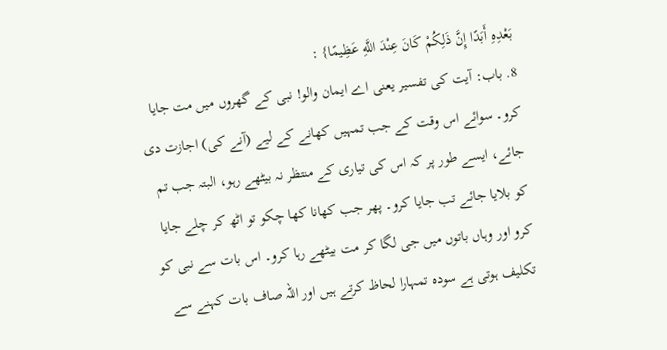بَعْدِهِ أَبَدًا إِنَّ ذَلِكُمْ كَانَ عِنْدَ اللَّهِ عَظِيمًا} :
8. باب: آیت کی تفسیر یعنی اے ایمان والو! نبی کے گھروں میں مت جایا کرو۔ سوائے اس وقت کے جب تمہیں کھانے کے لیے (آنے کی) اجازت دی جائے، ایسے طور پر کہ اس کی تیاری کے منتظر نہ بیٹھے رہو، البتہ جب تم کو بلایا جائے تب جایا کرو۔ پھر جب کھانا کھا چکو تو اٹھ کر چلے جایا کرو اور وہاں باتوں میں جی لگا کر مت بیٹھے رہا کرو۔ اس بات سے نبی کو تکلیف ہوتی ہے سودہ تمہارا لحاظ کرتے ہیں اور اللہ صاف بات کہنے سے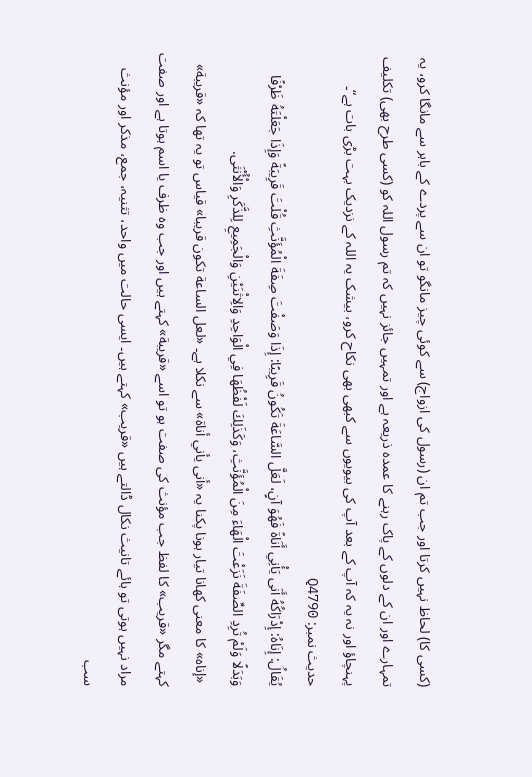(کسی کا) لحاظ نہیں کرتا اور جب تم ان (رسول کی ازواج) سے کوئی چیز مانگو تو ان سے پردے کے باہر سے مانگا کرو، یہ تمہارے اور ان کے دلوں کے پاک رہنے کا عمدہ ذریعہ ہے اور تمہیں جائز نہیں کہ تم رسول اللہ کو (کسی طرح بھی) تکلیف پہنچاؤ اور نہ یہ کہ آپ کے بعد آپ کی بیویوں سے کبھی بھی نکاح کرو، بیشک یہ اللہ کے نزدیک بہت بڑی بات ہے“۔
حدیث نمبر: Q4790
يُقَالُ: إِنَاهُ: إِدْرَاكُهُ أَنَى يَأْنِي أَنَاةً فَهُوَ آنٍ، لَعَلَّ السَّاعَةَ تَكُونُ قَرِيبًا: إِذَا وَصَفْتَ صِفَةَ الْمُؤَنَّثِ قُلْتَ قَرِيبَةً وَإِذَا جَعَلْتَهُ ظَرْفًا وَبَدَلًا وَلَمْ تُرِدِ الصِّفَةَ نَزَعْتَ الْهَاءَ مِنَ الْمُؤَنَّثِ، وَكَذَلِكَ لَفْظُهَا فِي الْوَاحِدِ وَالِاثْنَيْنِ وَالْجَمِيعِ لِلذَّكَرِ وَالْأُنْثَى.
 «إناه» کا معنی کھانا تیار ہونا پکنا یہ «أنى يأني أناة» سے نکلا ہے۔ «لعل الساعة تكون قريبا» قیاس تو یہ تھا کہ «قريبة» کہتے مگر «قريب» کا لفظ جب مؤنث کی صفت ہو تو اسے «قريبة» کہتے ہیں اور جب وہ ظرف یا اسم ہوتا ہے اور صفت مراد نہیں ہوتی تو ہائے تانیث نکال ڈالتے ہیں «قريب» کہتے ہیں۔ ایسی حالت میں واحد، تثنیہ، جمع، مذکر اور مؤنث سب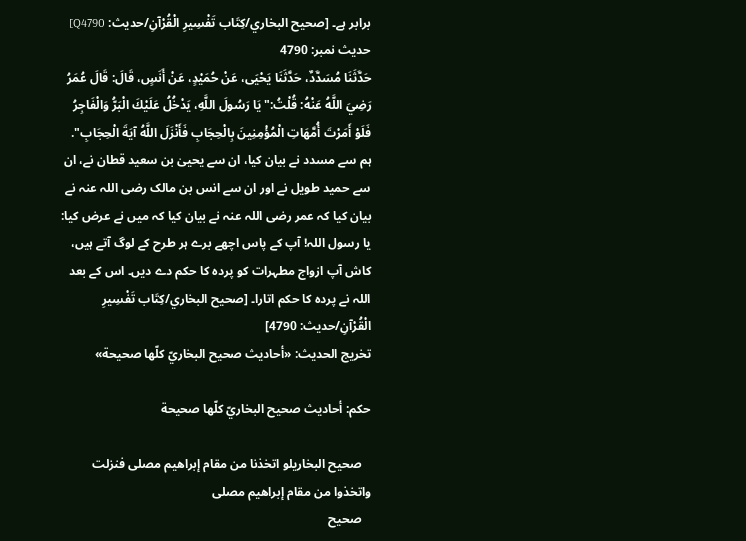برابر ہے۔ [صحيح البخاري/كِتَاب تَفْسِيرِ الْقُرْآنِ/حدیث: Q4790]
حدیث نمبر: 4790
حَدَّثَنَا مُسَدَّدٌ، حَدَّثَنَا يَحْيَى، عَنْ حُمَيْدٍ، عَنْ أَنَسٍ، قَالَ: قَالَ عُمَرُ رَضِيَ اللَّهُ عَنْهُ: قُلْتُ:" يَا رَسُولَ اللَّهِ، يَدْخُلُ عَلَيْكَ الْبَرُّ وَالْفَاجِرُ فَلَوْ أَمَرْتَ أُمَّهَاتِ الْمُؤْمِنِينَ بِالْحِجَابِ فَأَنْزَلَ اللَّهُ آيَةَ الْحِجَابِ".
ہم سے مسدد نے بیان کیا، ان سے یحییٰ بن سعید قطان نے، ان سے حمید طویل نے اور ان سے انس بن مالک رضی اللہ عنہ نے بیان کیا کہ عمر رضی اللہ عنہ نے بیان کیا کہ میں نے عرض کیا: یا رسول اللہ! آپ کے پاس اچھے برے ہر طرح کے لوگ آتے ہیں، کاش آپ ازواج مطہرات کو پردہ کا حکم دے دیں۔ اس کے بعد اللہ نے پردہ کا حکم اتارا۔ [صحيح البخاري/كِتَاب تَفْسِيرِ الْقُرْآنِ/حدیث: 4790]
تخریج الحدیث: «أحاديث صحيح البخاريّ كلّها صحيحة»

حكم: أحاديث صحيح البخاريّ كلّها صحيحة

   صحيح البخاريلو اتخذنا من مقام إبراهيم مصلى فنزلت واتخذوا من مقام إبراهيم مصلى
   صحيح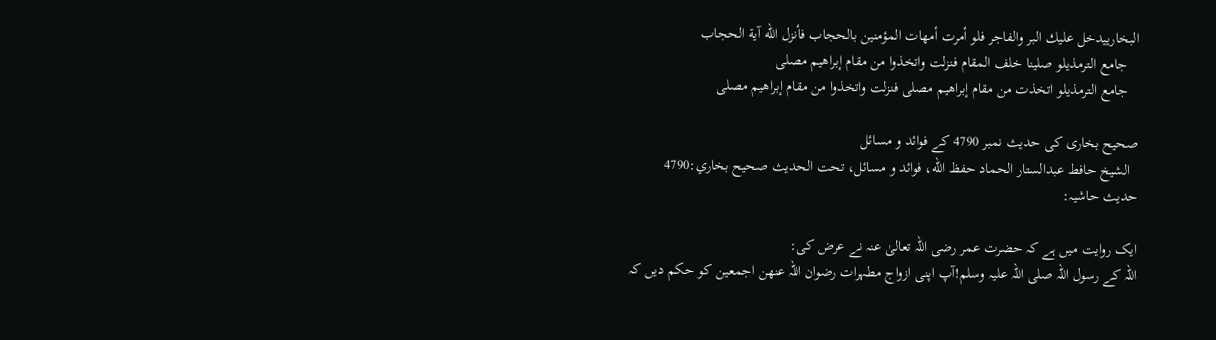البخارييدخل عليك البر والفاجر فلو أمرت أمهات المؤمنين بالحجاب فأنزل الله آية الحجاب
   جامع الترمذيلو صلينا خلف المقام فنزلت واتخذوا من مقام إبراهيم مصلى
   جامع الترمذيلو اتخذت من مقام إبراهيم مصلى فنزلت واتخذوا من مقام إبراهيم مصلى

صحیح بخاری کی حدیث نمبر 4790 کے فوائد و مسائل
  الشيخ حافط عبدالستار الحماد حفظ الله، فوائد و مسائل، تحت الحديث صحيح بخاري:4790
حدیث حاشیہ:

ایک روایت میں ہے کہ حضرت عمر رضی اللہ تعالیٰ عنہ نے عرض کی:
اللہ کے رسول اللہ صلی اللہ علیہ وسلم!آپ اپنی ازواج مطہرات رضوان اللہ عنھن اجمعین کو حکم دیں کہ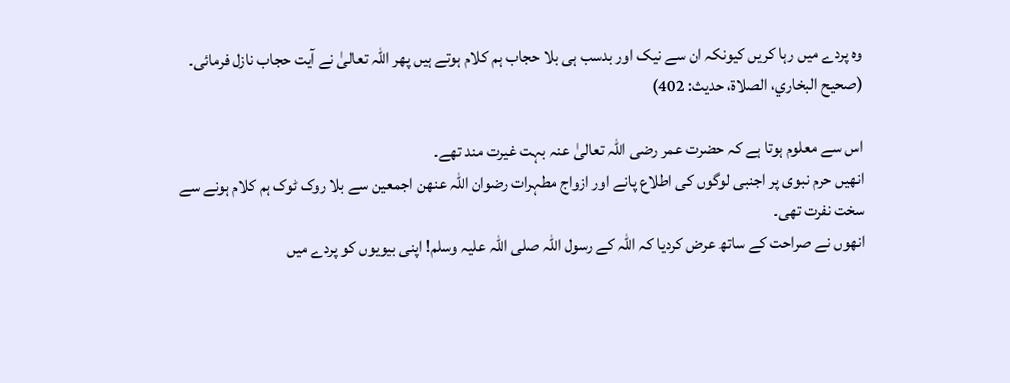وہ پردے میں رہا کریں کیونکہ ان سے نیک اور بدسب ہی بلا حجاب ہم کلام ہوتے ہیں پھر اللہ تعالیٰ نے آیت حجاب نازل فرمائی۔
(صحیح البخاري، الصلاة، حدیث: 402)

اس سے معلوم ہوتا ہے کہ حضرت عمر رضی اللہ تعالیٰ عنہ بہت غیرت مند تھے۔
انھیں حرم نبوی پر اجنبی لوگوں کی اطلاع پانے اور ازواج مطہرات رضوان اللہ عنھن اجمعین سے بلا روک ٹوک ہم کلام ہونے سے سخت نفرت تھی۔
انھوں نے صراحت کے ساتھ عرض کردیا کہ اللہ کے رسول اللہ صلی اللہ علیہ وسلم! اپنی بیویوں کو پردے میں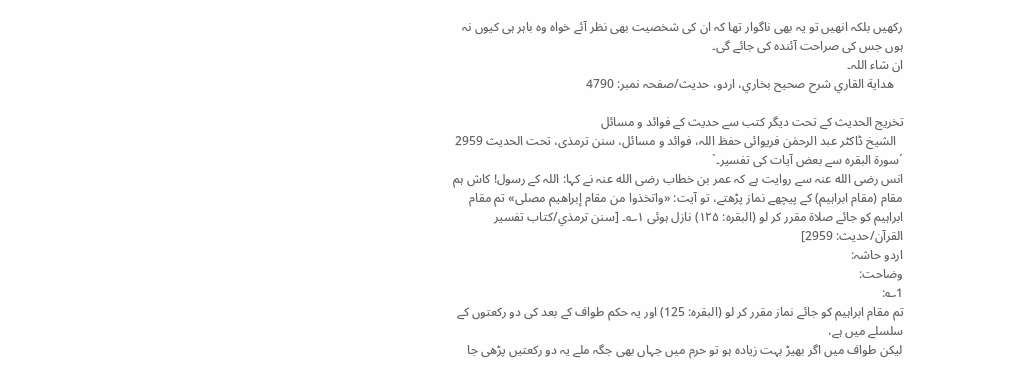رکھیں بلکہ انھیں تو یہ بھی ناگوار تھا کہ ان کی شخصیت بھی نظر آئے خواہ وہ باہر ہی کیوں نہ ہوں جس کی صراحت آئندہ کی جائے گی۔
ان شاء اللہ۔
   هداية القاري شرح صحيح بخاري، اردو، حدیث/صفحہ نمبر: 4790

تخریج الحدیث کے تحت دیگر کتب سے حدیث کے فوائد و مسائل
  الشیخ ڈاکٹر عبد الرحمٰن فریوائی حفظ اللہ، فوائد و مسائل، سنن ترمذی، تحت الحديث 2959
´سورۃ البقرہ سے بعض آیات کی تفسیر۔`
انس رضی الله عنہ سے روایت ہے کہ عمر بن خطاب رضی الله عنہ نے کہا: اللہ کے رسول! کاش ہم مقام (مقام ابراہیم) کے پیچھے نماز پڑھتے، تو آیت: «واتخذوا من مقام إبراهيم مصلى» تم مقام ابراہیم کو جائے صلاۃ مقرر کر لو (البقرہ: ۱۲۵) نازل ہوئی ۱؎۔ [سنن ترمذي/كتاب تفسير القرآن/حدیث: 2959]
اردو حاشہ:
وضاحت:
1؎:
تم مقام ابراہیم کو جائے نماز مقرر کر لو (البقرہ: 125) اور یہ حکم طواف کے بعد کی دو رکعتوں کے سلسلے میں ہے،
لیکن طواف میں اگر بھیڑ بہت زیادہ ہو تو حرم میں جہاں بھی جگہ ملے یہ دو رکعتیں پڑھی جا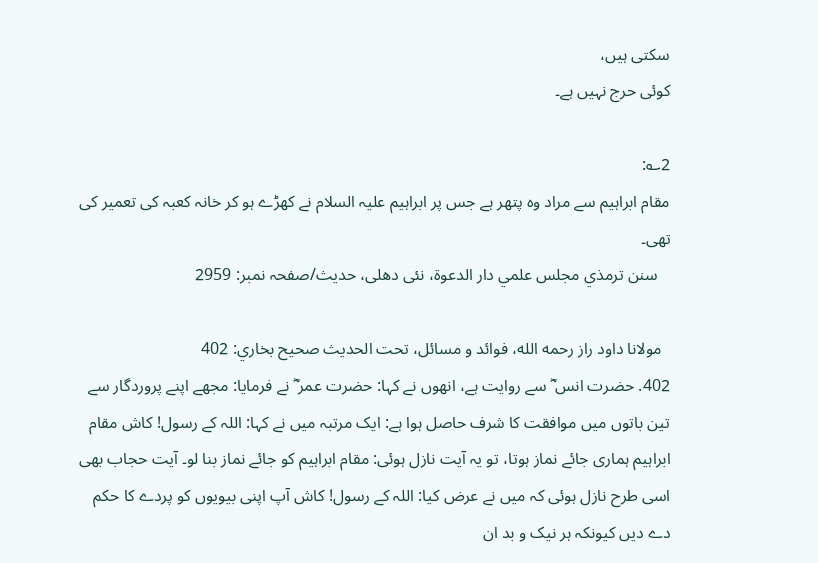سکتی ہیں،
کوئی حرج نہیں ہے۔

2؎:
مقام ابراہیم سے مراد وہ پتھر ہے جس پر ابراہیم علیہ السلام نے کھڑے ہو کر خانہ کعبہ کی تعمیر کی تھی۔
   سنن ترمذي مجلس علمي دار الدعوة، نئى دهلى، حدیث/صفحہ نمبر: 2959

  مولانا داود راز رحمه الله، فوائد و مسائل، تحت الحديث صحيح بخاري: 402
402. حضرت انس ؓ سے روایت ہے، انھوں نے کہا: حضرت عمر ؓ نے فرمایا: مجھے اپنے پروردگار سے تین باتوں میں موافقت کا شرف حاصل ہوا ہے: ایک مرتبہ میں نے کہا: اللہ کے رسول! کاش مقام ابراہیم ہماری جائے نماز ہوتا، تو یہ آیت نازل ہوئی: مقام ابراہیم کو جائے نماز بنا لو۔ آیت حجاب بھی اسی طرح نازل ہوئی کہ میں نے عرض کیا: اللہ کے رسول! کاش آپ اپنی بیویوں کو پردے کا حکم دے دیں کیونکہ ہر نیک و بد ان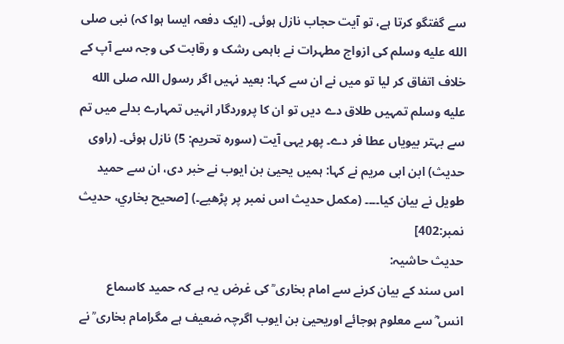سے گفتگو کرتا ہے، تو آیت حجاب نازل ہوئی۔ (ایک دفعہ ایسا ہوا کہ) نبی صلى الله عليه وسلم کی ازواج مطہرات نے باہمی رشک و رقابت کی وجہ سے آپ کے خلاف اتفاق کر لیا تو میں نے ان سے کہا: بعید نہیں اگر رسول اللہ صلى الله عليه وسلم تمہیں طلاق دے دیں تو ان کا پروردگار انہیں تمہارے بدلے میں تم سے بہتر بیویاں عطا فر دے۔ پھر یہی آیت (سورہ تحریم: 5) نازل ہوئی۔ (راوی حدیث) ابن ابی مریم نے کہا: ہمیں یحییٰ بن ایوب نے خبر دی، ان سے حمید طویل نے بیان کیا۔۔۔۔ (مکمل حدیث اس نمبر پر پڑھیے۔) [صحيح بخاري، حديث نمبر:402]
حدیث حاشیہ:
اس سند کے بیان کرنے سے امام بخاری ؒ کی غرض یہ ہے کہ حمید کاسماع انس ؓ سے معلوم ہوجائے اوریحییٰ بن ایوب اگرچہ ضعیف ہے مگرامام بخاری ؒ نے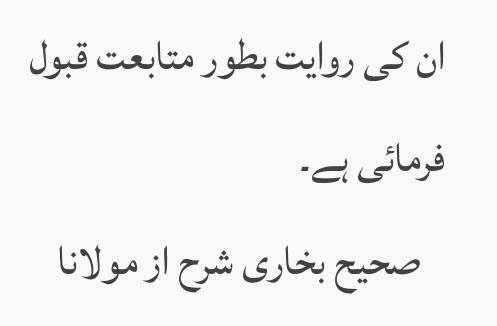ان کی روایت بطور متابعت قبول فرمائی ہے۔
   صحیح بخاری شرح از مولانا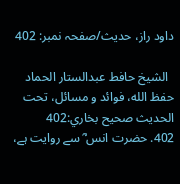داود راز، حدیث/صفحہ نمبر: 402

  الشيخ حافط عبدالستار الحماد حفظ الله، فوائد و مسائل، تحت الحديث صحيح بخاري:402
402. حضرت انس ؓ سے روایت ہے،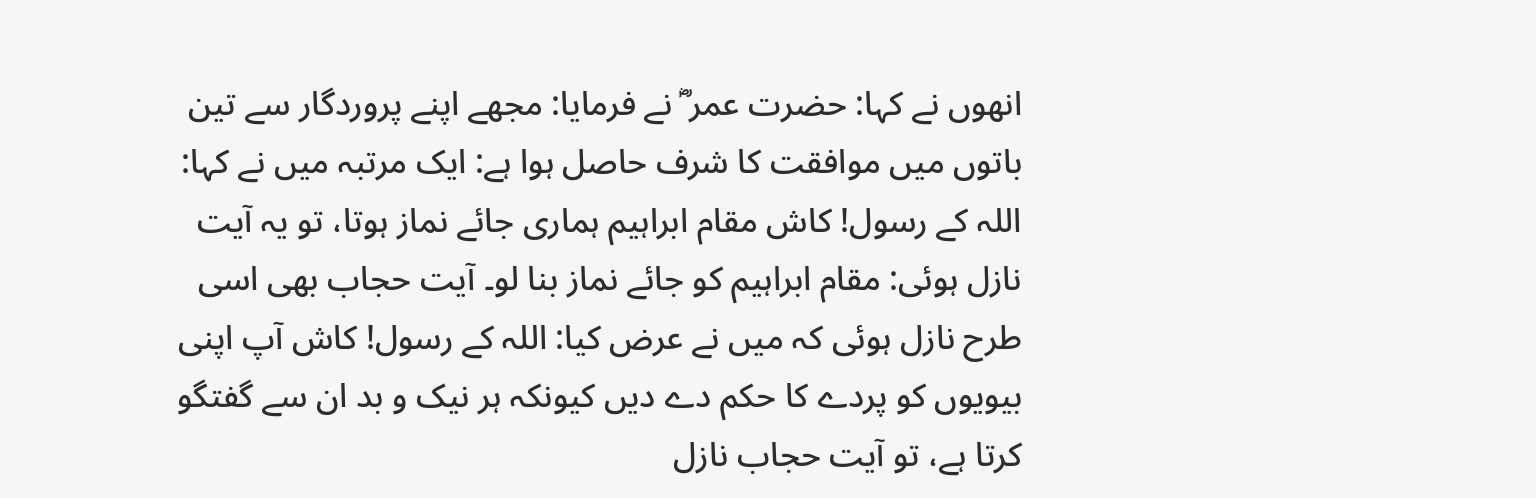انھوں نے کہا: حضرت عمر ؓ نے فرمایا: مجھے اپنے پروردگار سے تین باتوں میں موافقت کا شرف حاصل ہوا ہے: ایک مرتبہ میں نے کہا: اللہ کے رسول! کاش مقام ابراہیم ہماری جائے نماز ہوتا، تو یہ آیت نازل ہوئی: مقام ابراہیم کو جائے نماز بنا لو۔ آیت حجاب بھی اسی طرح نازل ہوئی کہ میں نے عرض کیا: اللہ کے رسول! کاش آپ اپنی بیویوں کو پردے کا حکم دے دیں کیونکہ ہر نیک و بد ان سے گفتگو کرتا ہے، تو آیت حجاب نازل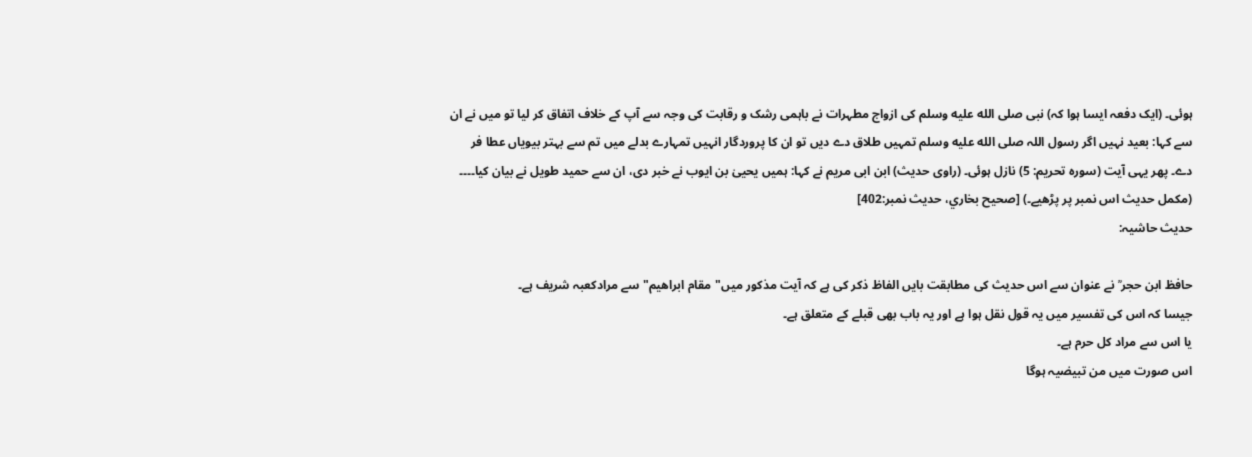ہوئی۔ (ایک دفعہ ایسا ہوا کہ) نبی صلى الله عليه وسلم کی ازواج مطہرات نے باہمی رشک و رقابت کی وجہ سے آپ کے خلاف اتفاق کر لیا تو میں نے ان سے کہا: بعید نہیں اگر رسول اللہ صلى الله عليه وسلم تمہیں طلاق دے دیں تو ان کا پروردگار انہیں تمہارے بدلے میں تم سے بہتر بیویاں عطا فر دے۔ پھر یہی آیت (سورہ تحریم: 5) نازل ہوئی۔ (راوی حدیث) ابن ابی مریم نے کہا: ہمیں یحییٰ بن ایوب نے خبر دی، ان سے حمید طویل نے بیان کیا۔۔۔۔ (مکمل حدیث اس نمبر پر پڑھیے۔) [صحيح بخاري، حديث نمبر:402]
حدیث حاشیہ:

حافظ ابن حجر ؒ نے عنوان سے اس حدیث کی مطابقت بایں الفاظ ذکر کی ہے کہ آیت مذکور میں"مقام ابراهیم" سے مرادکعبہ شریف ہے۔
جیسا کہ اس کی تفسیر میں یہ قول نقل ہوا ہے اور یہ باب بھی قبلے کے متعلق ہے۔
یا اس سے مراد کل حرم ہے۔
اس صورت میں من تبیضیہ ہوگا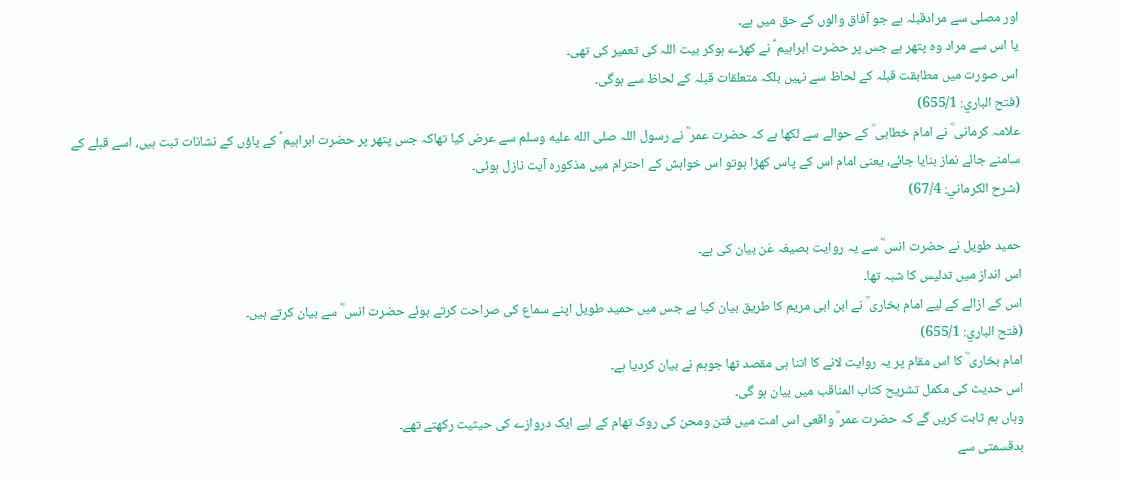اور مصلی سے مرادقبلہ ہے جو آفاق والوں کے حق میں ہے۔
یا اس سے مراد وہ پتھر ہے جس پر حضرت ابراہیم ؑ نے کھڑے ہوکر بیت اللہ کی تعمیر کی تھی۔
اس صورت میں مطابقت قبلہ کے لحاظ سے نہیں بلکہ متعلقات قبلہ کے لحاظ سے ہوگی۔
(فتح الباري: 655/1)
علامہ کرمانی ؒ نے امام خطابی ؒ کے حوالے سے لکھا ہے کہ حضرت عمر ؓ نے رسول اللہ صلى الله عليه وسلم سے عرض کیا تھاکہ جس پتھر پر حضرت ابراہیم ؑ کے پاؤں کے نشانات ثبت ہیں، اسے قبلے کے سامنے جائے نماز بنایا جائے، یعنی امام اس کے پاس کھڑا ہوتو اس خواہش کے احترام میں مذکورہ آیت نازل ہوئی۔
(شرح الکرماني: 67/4)

حمید طویل نے حضرت انس ؓ سے یہ روایت بصیغہ عَن بیان کی ہے۔
اس انداز میں تدلیس کا شبہ تھا۔
اس کے ازالے کے لیے امام بخاری ؒ نے ابن ابی مریم کا طریق بیان کیا ہے جس میں حمید طویل اپنے سماع کی صراحت کرتے ہوئے حضرت انس ؓ سے بیان کرتے ہیں۔
(فتح الباري: 655/1)
امام بخاری ؒ کا اس مقام پر یہ روایت لانے کا اتنا ہی مقصد تھا جوہم نے بیان کردیا ہے۔
اس حدیث کی مکمل تشریح کتاب المناقب میں بیان ہو گی۔
وہاں ہم ثابت کریں گے کہ حضرت عمر ؓ واقعی اس امت میں فتن ومحن کی روک تھام کے لیے ایک دروازے کی حیثیت رکھتے تھے۔
بدقسمتی سے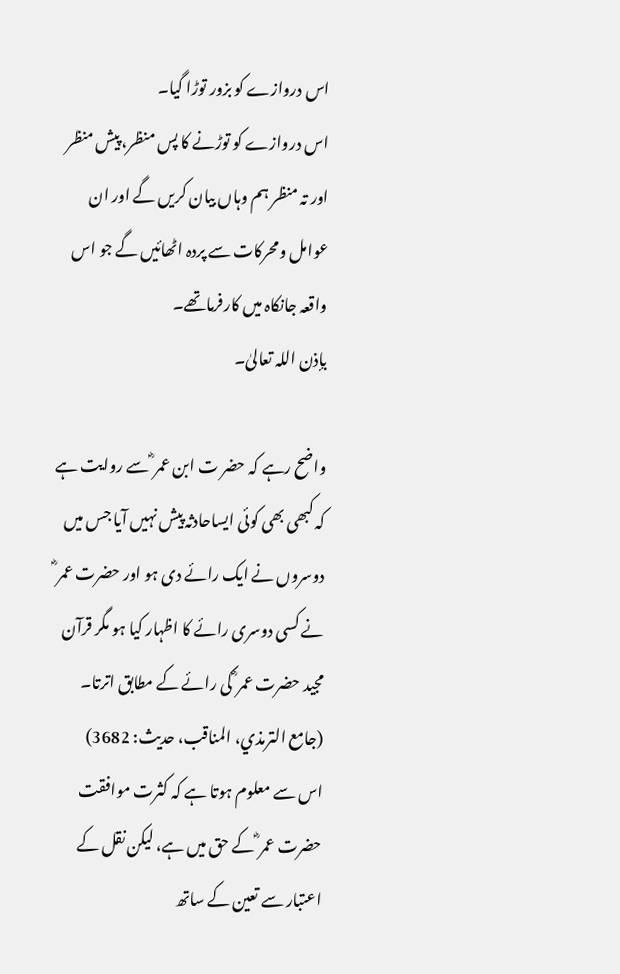اس دروازے کو بزور توڑا گیا۔
اس دروازے کو توڑنے کا پس منظر، پیش منظر اور تہ منظر ہم وہاں بیان کریں گے اور ان عوامل ومحرکات سے پردہ اٹھائیں گے جو اس واقعہ جانکاہ میں کارفرماتھے۔
بإذن اللہ تعالیٰ۔

واضح رہے کہ حضر ت ابن عمر ؓ سے روایت ہے کہ کبھی بھی کوئی ایساحادثہ پیش نہیں آیا جس میں دوسروں نے ایک رائے دی ہو اور حضرت عمر ؓ نے کسی دوسری رائے کا اظہار کیا ہو مگر قرآن مجید حضرت عمر ؓ کی رائے کے مطابق اترتا۔
(جامع الترمذي، المناقب، حدیث: 3682)
اس سے معلوم ہوتا ہے کہ کثرت موافقت حضرت عمر ؓ کے حق میں ہے، لیکن نقل کے اعتبار سے تعین کے ساتھ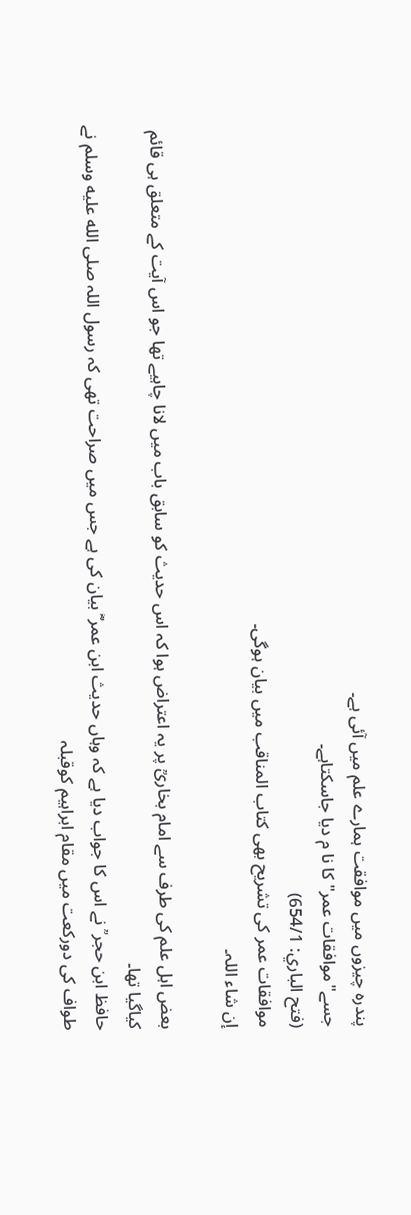پندرہ چیزوں میں موافقت ہمارے علم میں آئی ہے۔
جسے"موافقات عمر" کا نا م دیا جاسکتاہے۔
(فتح الباري: 654/1)
موافقات عمر کی تشریح بھی کتاب المناقب میں بیان ہوگی۔
إن شاء اللہ۔

بعض اہل علم کی طرف سے امام بخاریؒ پر یہ اعتراض ہوا کہ اس حدیث کو سابق باب میں لانا چاہیے تھا جو اس آیت کے متعلق ہی قائم کیاگیا تھا۔
حافظ ابن حجر ؒ نے اس کا جواب دیا ہے کہ وہاں حدیث ابن عمر ؓ بیان کی ہے جس میں صراحت تھی کہ رسول اللہ صلى الله عليه وسلم نے طواف کی دورکعت میں مقام ابراہیم کوقبلہ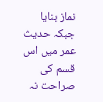نماز بنایا جبکہ حدیث عمر میں اس قسم کی صراحت نہ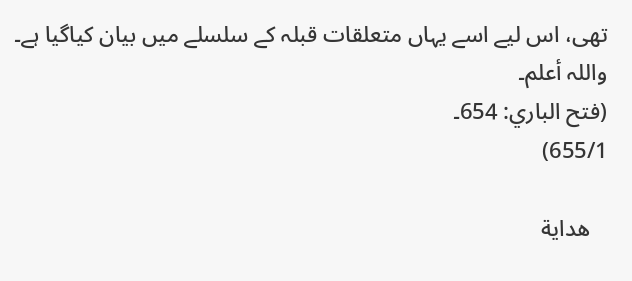تھی، اس لیے اسے یہاں متعلقات قبلہ کے سلسلے میں بیان کیاگیا ہے۔
واللہ أعلم۔
(فتح الباري: 654۔
655/1)

   هداية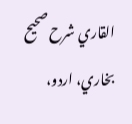القاري شرح صحيح بخاري، اردو،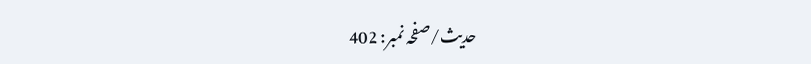حدیث/صفحہ نمبر: 402